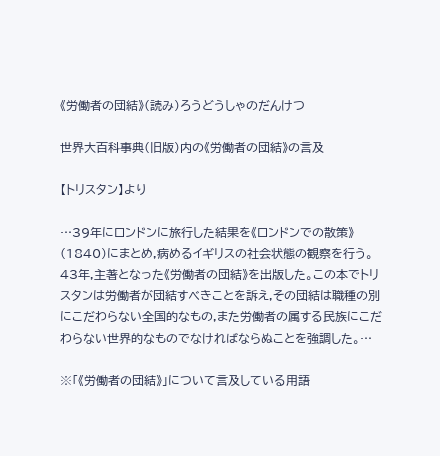《労働者の団結》(読み)ろうどうしゃのだんけつ

世界大百科事典(旧版)内の《労働者の団結》の言及

【トリスタン】より

…39年にロンドンに旅行した結果を《ロンドンでの散策》(1840)にまとめ,病めるイギリスの社会状態の観察を行う。43年,主著となった《労働者の団結》を出版した。この本でトリスタンは労働者が団結すべきことを訴え,その団結は職種の別にこだわらない全国的なもの,また労働者の属する民族にこだわらない世界的なものでなければならぬことを強調した。…

※「《労働者の団結》」について言及している用語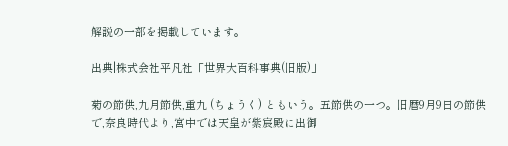解説の一部を掲載しています。

出典|株式会社平凡社「世界大百科事典(旧版)」

菊の節供,九月節供,重九 (ちょうく) ともいう。五節供の一つ。旧暦9月9日の節供で,奈良時代より,宮中では天皇が紫宸殿に出御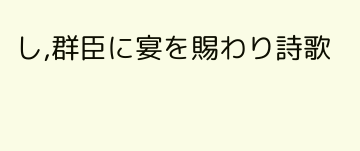し,群臣に宴を賜わり詩歌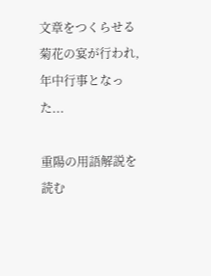文章をつくらせる菊花の宴が行われ,年中行事となった...

重陽の用語解説を読む